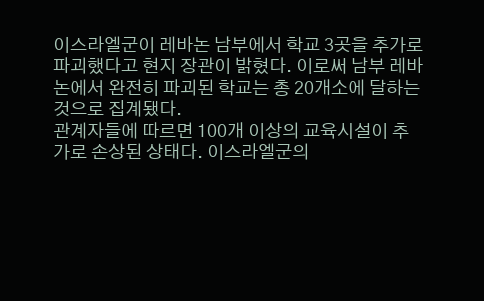이스라엘군이 레바논 남부에서 학교 3곳을 추가로 파괴했다고 현지 장관이 밝혔다. 이로써 남부 레바논에서 완전히 파괴된 학교는 총 20개소에 달하는 것으로 집계됐다.
관계자들에 따르면 100개 이상의 교육시설이 추가로 손상된 상태다. 이스라엘군의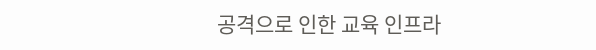공격으로 인한 교육 인프라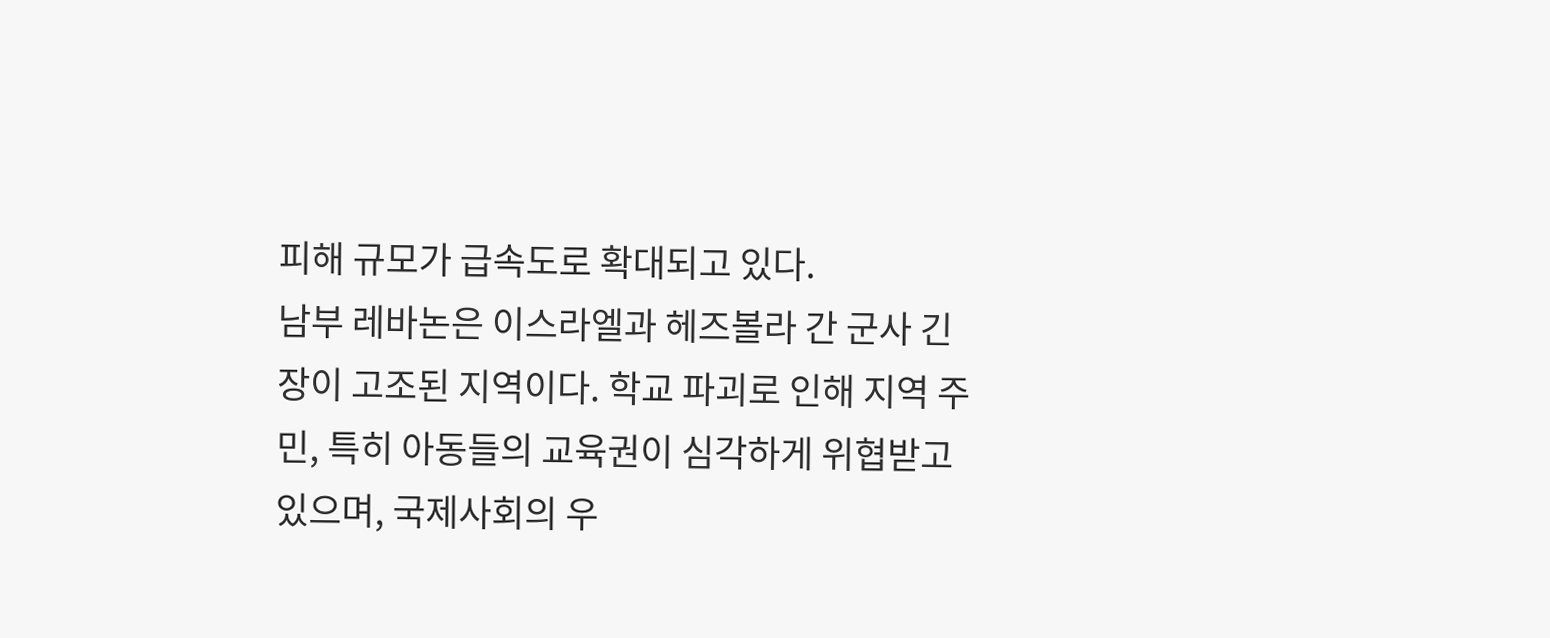피해 규모가 급속도로 확대되고 있다.
남부 레바논은 이스라엘과 헤즈볼라 간 군사 긴장이 고조된 지역이다. 학교 파괴로 인해 지역 주민, 특히 아동들의 교육권이 심각하게 위협받고 있으며, 국제사회의 우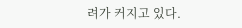려가 커지고 있다.